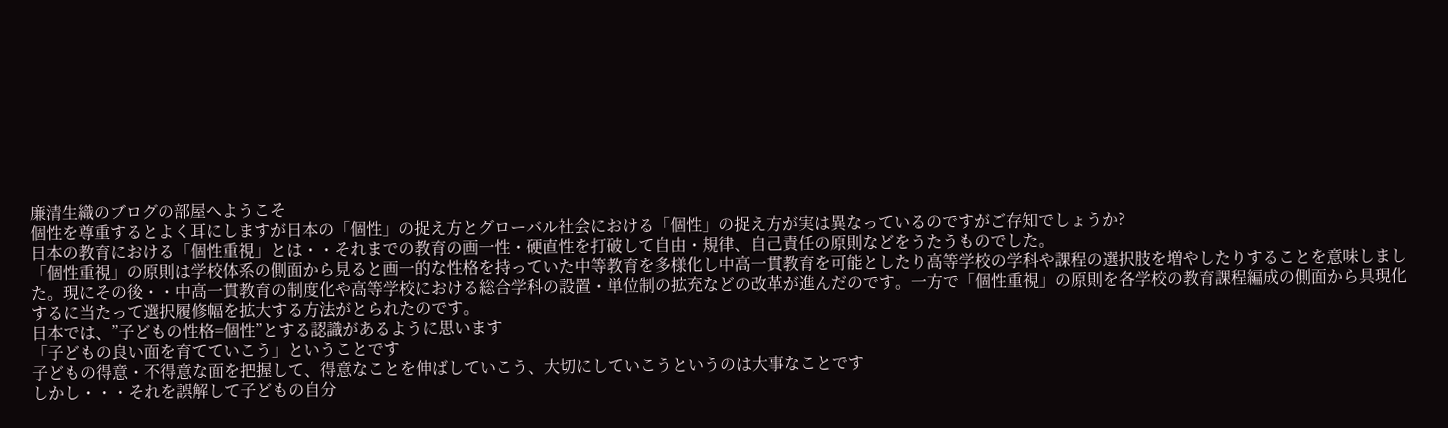廉清生織のブログの部屋へようこそ
個性を尊重するとよく耳にしますが日本の「個性」の捉え方とグローバル社会における「個性」の捉え方が実は異なっているのですがご存知でしょうか?
日本の教育における「個性重視」とは・・それまでの教育の画一性・硬直性を打破して自由・規律、自己責任の原則などをうたうものでした。
「個性重視」の原則は学校体系の側面から見ると画一的な性格を持っていた中等教育を多様化し中高一貫教育を可能としたり高等学校の学科や課程の選択肢を増やしたりすることを意味しました。現にその後・・中高一貫教育の制度化や高等学校における総合学科の設置・単位制の拡充などの改革が進んだのです。一方で「個性重視」の原則を各学校の教育課程編成の側面から具現化するに当たって選択履修幅を拡大する方法がとられたのです。
日本では、”子どもの性格=個性”とする認識があるように思います
「子どもの良い面を育てていこう」ということです
子どもの得意・不得意な面を把握して、得意なことを伸ばしていこう、大切にしていこうというのは大事なことです
しかし・・・それを誤解して子どもの自分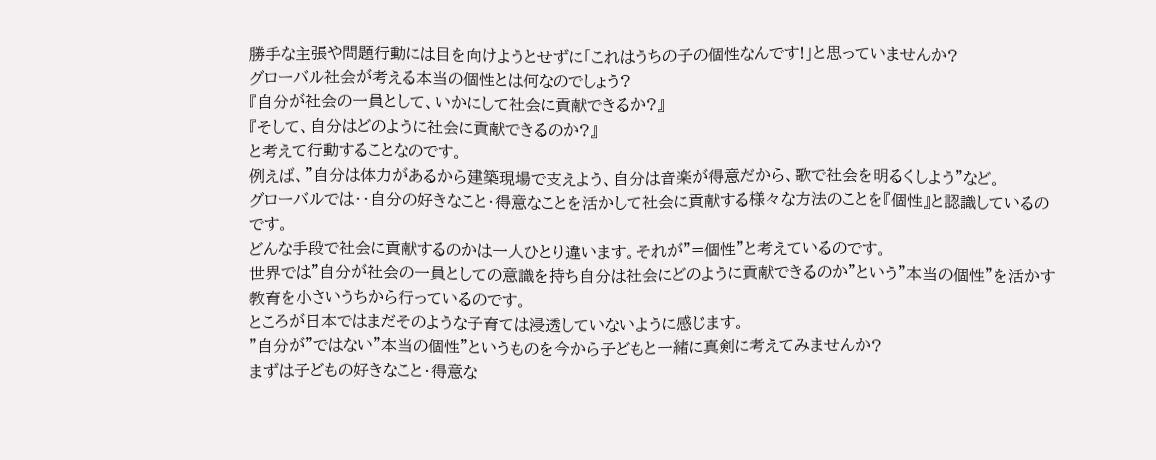勝手な主張や問題行動には目を向けようとせずに「これはうちの子の個性なんです!」と思っていませんか?
グローバル社会が考える本当の個性とは何なのでしょう?
『自分が社会の一員として、いかにして社会に貢献できるか?』
『そして、自分はどのように社会に貢献できるのか?』
と考えて行動することなのです。
例えば、”自分は体力があるから建築現場で支えよう、自分は音楽が得意だから、歌で社会を明るくしよう”など。
グローバルでは・・自分の好きなこと・得意なことを活かして社会に貢献する様々な方法のことを『個性』と認識しているのです。
どんな手段で社会に貢献するのかは一人ひとり違います。それが”=個性”と考えているのです。
世界では”自分が社会の一員としての意識を持ち自分は社会にどのように貢献できるのか”という”本当の個性”を活かす教育を小さいうちから行っているのです。
ところが日本ではまだそのような子育ては浸透していないように感じます。
”自分が”ではない”本当の個性”というものを今から子どもと一緒に真剣に考えてみませんか?
まずは子どもの好きなこと・得意な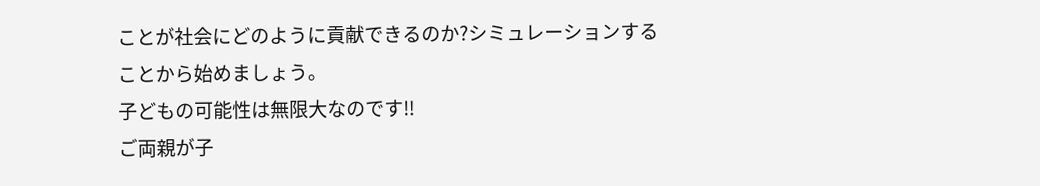ことが社会にどのように貢献できるのか?シミュレーションすることから始めましょう。
子どもの可能性は無限大なのです‼
ご両親が子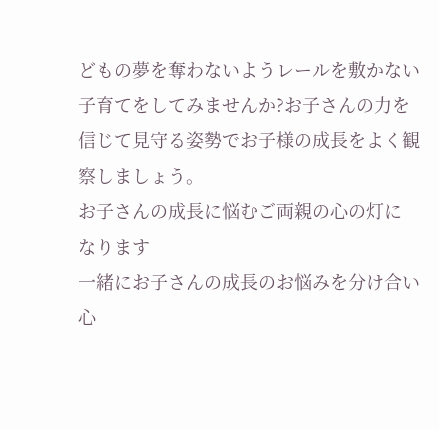どもの夢を奪わないようレールを敷かない子育てをしてみませんか?お子さんの力を信じて見守る姿勢でお子様の成長をよく観察しましょう。
お子さんの成長に悩むご両親の心の灯に
なります
一緒にお子さんの成長のお悩みを分け合い
心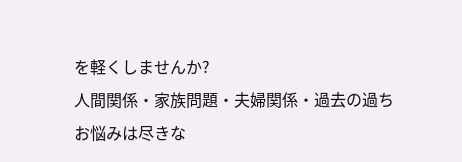を軽くしませんか?
人間関係・家族問題・夫婦関係・過去の過ち
お悩みは尽きな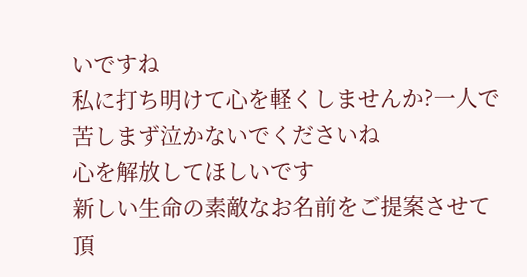いですね
私に打ち明けて心を軽くしませんか?一人で
苦しまず泣かないでくださいね
心を解放してほしいです
新しい生命の素敵なお名前をご提案させて
頂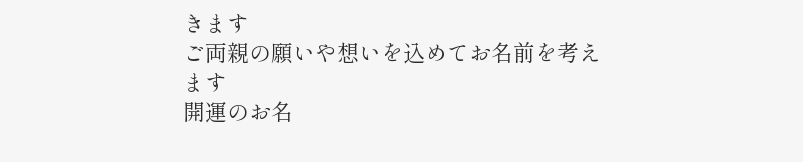きます
ご両親の願いや想いを込めてお名前を考えます
開運のお名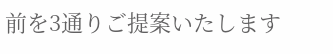前を3通りご提案いたします